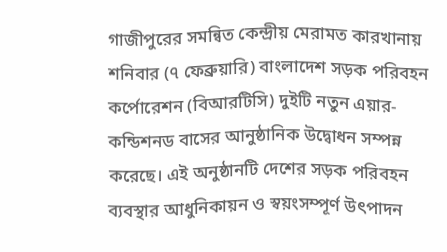গাজীপুরের সমন্বিত কেন্দ্রীয় মেরামত কারখানায় শনিবার (৭ ফেব্রুয়ারি) বাংলাদেশ সড়ক পরিবহন কর্পোরেশন (বিআরটিসি) দুইটি নতুন এয়ার-কন্ডিশনড বাসের আনুষ্ঠানিক উদ্বোধন সম্পন্ন করেছে। এই অনুষ্ঠানটি দেশের সড়ক পরিবহন ব্যবস্থার আধুনিকায়ন ও স্বয়ংসম্পূর্ণ উৎপাদন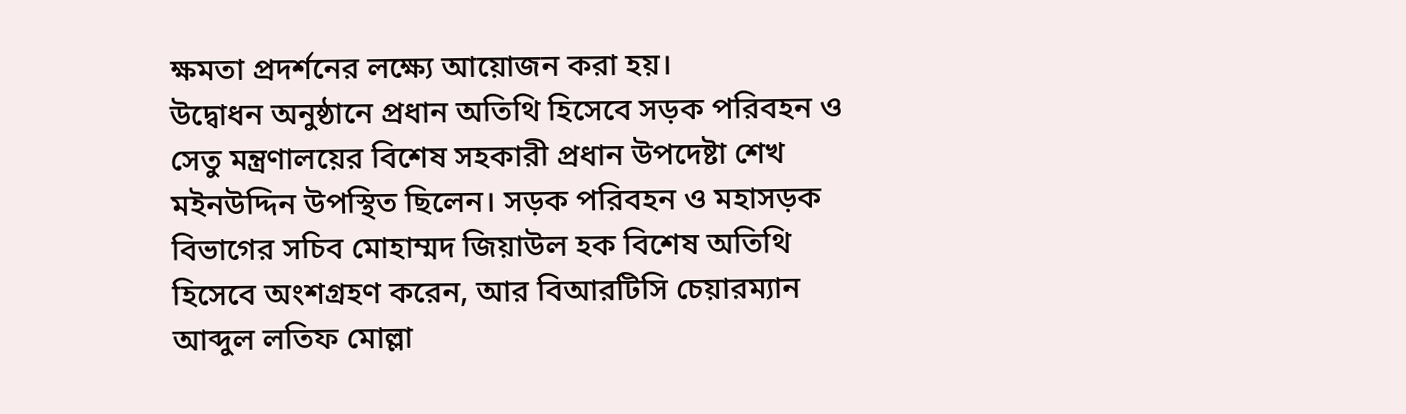ক্ষমতা প্রদর্শনের লক্ষ্যে আয়োজন করা হয়।
উদ্বোধন অনুষ্ঠানে প্রধান অতিথি হিসেবে সড়ক পরিবহন ও সেতু মন্ত্রণালয়ের বিশেষ সহকারী প্রধান উপদেষ্টা শেখ মইনউদ্দিন উপস্থিত ছিলেন। সড়ক পরিবহন ও মহাসড়ক বিভাগের সচিব মোহাম্মদ জিয়াউল হক বিশেষ অতিথি হিসেবে অংশগ্রহণ করেন, আর বিআরটিসি চেয়ারম্যান আব্দুল লতিফ মোল্লা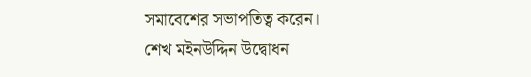সমাবেশের সভাপতিত্ব করেন।
শেখ মইনউদ্দিন উদ্বোধন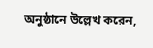অনুষ্ঠানে উল্লেখ করেন,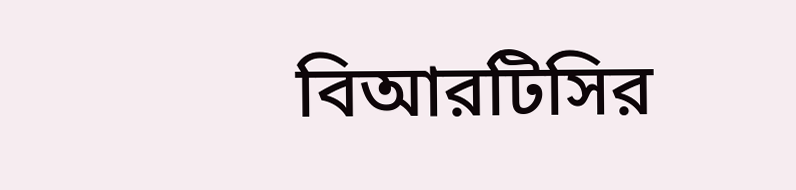বিআরটিসির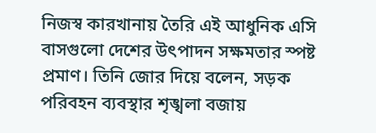নিজস্ব কারখানায় তৈরি এই আধুনিক এসি বাসগুলো দেশের উৎপাদন সক্ষমতার স্পষ্ট প্রমাণ। তিনি জোর দিয়ে বলেন, সড়ক পরিবহন ব্যবস্থার শৃঙ্খলা বজায়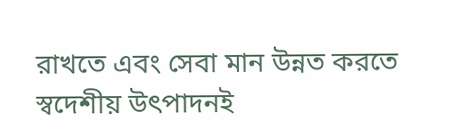রাখতে এবং সেবা মান উন্নত করতে স্বদেশীয় উৎপাদনই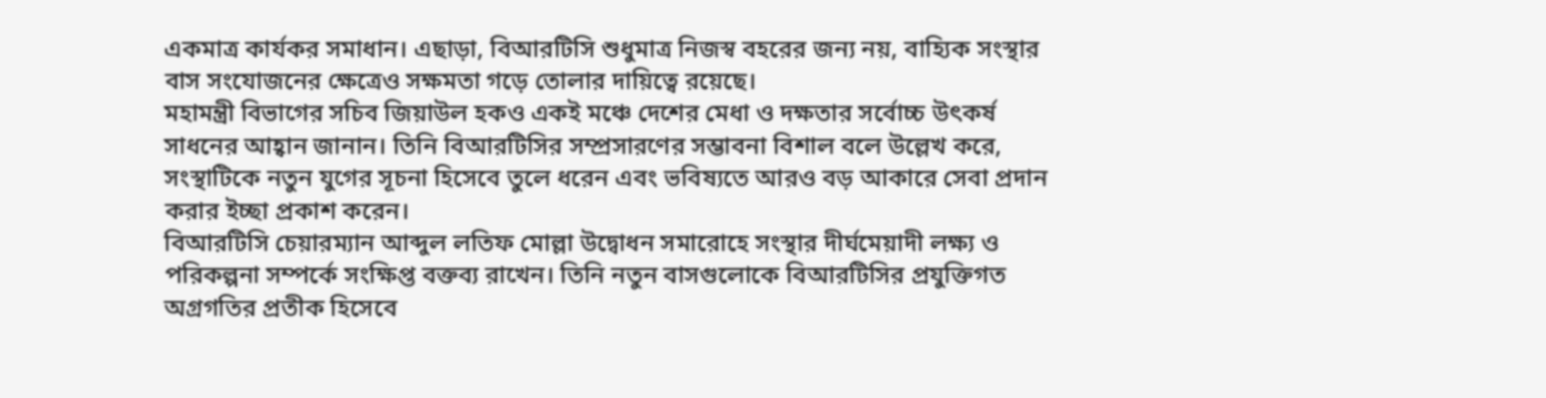একমাত্র কার্যকর সমাধান। এছাড়া, বিআরটিসি শুধুমাত্র নিজস্ব বহরের জন্য নয়, বাহ্যিক সংস্থার বাস সংযোজনের ক্ষেত্রেও সক্ষমতা গড়ে তোলার দায়িত্বে রয়েছে।
মহামন্ত্রী বিভাগের সচিব জিয়াউল হকও একই মঞ্চে দেশের মেধা ও দক্ষতার সর্বোচ্চ উৎকর্ষ সাধনের আহ্বান জানান। তিনি বিআরটিসির সম্প্রসারণের সম্ভাবনা বিশাল বলে উল্লেখ করে, সংস্থাটিকে নতুন যুগের সূচনা হিসেবে তুলে ধরেন এবং ভবিষ্যতে আরও বড় আকারে সেবা প্রদান করার ইচ্ছা প্রকাশ করেন।
বিআরটিসি চেয়ারম্যান আব্দুল লতিফ মোল্লা উদ্বোধন সমারোহে সংস্থার দীর্ঘমেয়াদী লক্ষ্য ও পরিকল্পনা সম্পর্কে সংক্ষিপ্ত বক্তব্য রাখেন। তিনি নতুন বাসগুলোকে বিআরটিসির প্রযুক্তিগত অগ্রগতির প্রতীক হিসেবে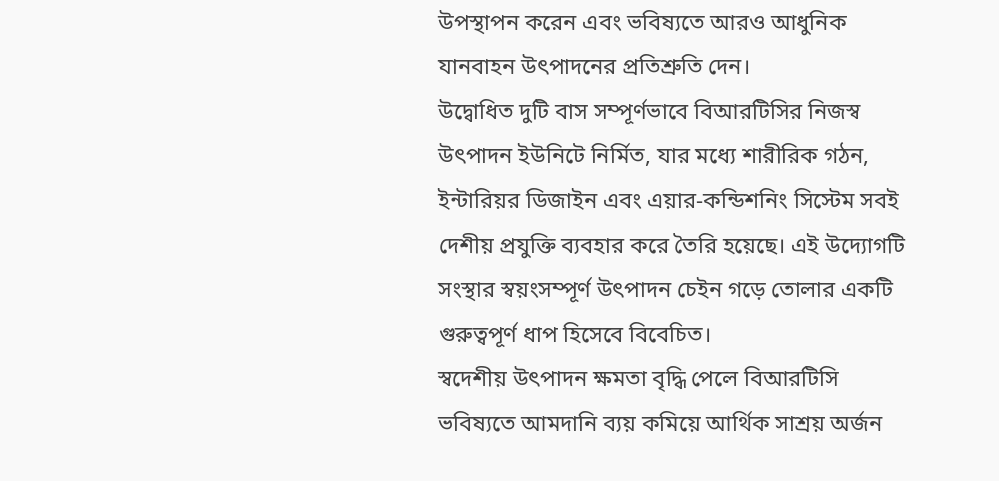উপস্থাপন করেন এবং ভবিষ্যতে আরও আধুনিক যানবাহন উৎপাদনের প্রতিশ্রুতি দেন।
উদ্বোধিত দুটি বাস সম্পূর্ণভাবে বিআরটিসির নিজস্ব উৎপাদন ইউনিটে নির্মিত, যার মধ্যে শারীরিক গঠন, ইন্টারিয়র ডিজাইন এবং এয়ার-কন্ডিশনিং সিস্টেম সবই দেশীয় প্রযুক্তি ব্যবহার করে তৈরি হয়েছে। এই উদ্যোগটি সংস্থার স্বয়ংসম্পূর্ণ উৎপাদন চেইন গড়ে তোলার একটি গুরুত্বপূর্ণ ধাপ হিসেবে বিবেচিত।
স্বদেশীয় উৎপাদন ক্ষমতা বৃদ্ধি পেলে বিআরটিসি ভবিষ্যতে আমদানি ব্যয় কমিয়ে আর্থিক সাশ্রয় অর্জন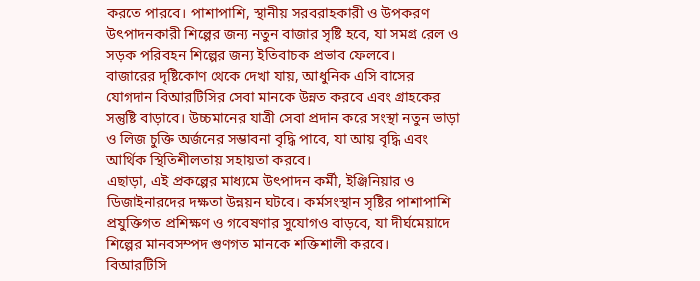করতে পারবে। পাশাপাশি, স্থানীয় সরবরাহকারী ও উপকরণ উৎপাদনকারী শিল্পের জন্য নতুন বাজার সৃষ্টি হবে, যা সমগ্র রেল ও সড়ক পরিবহন শিল্পের জন্য ইতিবাচক প্রভাব ফেলবে।
বাজারের দৃষ্টিকোণ থেকে দেখা যায়, আধুনিক এসি বাসের যোগদান বিআরটিসির সেবা মানকে উন্নত করবে এবং গ্রাহকের সন্তুষ্টি বাড়াবে। উচ্চমানের যাত্রী সেবা প্রদান করে সংস্থা নতুন ভাড়া ও লিজ চুক্তি অর্জনের সম্ভাবনা বৃদ্ধি পাবে, যা আয় বৃদ্ধি এবং আর্থিক স্থিতিশীলতায় সহায়তা করবে।
এছাড়া, এই প্রকল্পের মাধ্যমে উৎপাদন কর্মী, ইঞ্জিনিয়ার ও ডিজাইনারদের দক্ষতা উন্নয়ন ঘটবে। কর্মসংস্থান সৃষ্টির পাশাপাশি প্রযুক্তিগত প্রশিক্ষণ ও গবেষণার সুযোগও বাড়বে, যা দীর্ঘমেয়াদে শিল্পের মানবসম্পদ গুণগত মানকে শক্তিশালী করবে।
বিআরটিসি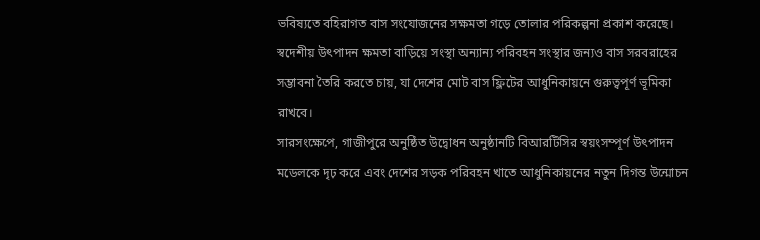ভবিষ্যতে বহিরাগত বাস সংযোজনের সক্ষমতা গড়ে তোলার পরিকল্পনা প্রকাশ করেছে। স্বদেশীয় উৎপাদন ক্ষমতা বাড়িয়ে সংস্থা অন্যান্য পরিবহন সংস্থার জন্যও বাস সরবরাহের সম্ভাবনা তৈরি করতে চায়, যা দেশের মোট বাস ফ্লিটের আধুনিকায়নে গুরুত্বপূর্ণ ভূমিকা রাখবে।
সারসংক্ষেপে, গাজীপুরে অনুষ্ঠিত উদ্বোধন অনুষ্ঠানটি বিআরটিসির স্বয়ংসম্পূর্ণ উৎপাদন মডেলকে দৃঢ় করে এবং দেশের সড়ক পরিবহন খাতে আধুনিকায়নের নতুন দিগন্ত উন্মোচন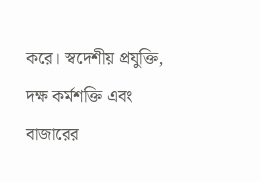করে। স্বদেশীয় প্রযুক্তি, দক্ষ কর্মশক্তি এবং বাজারের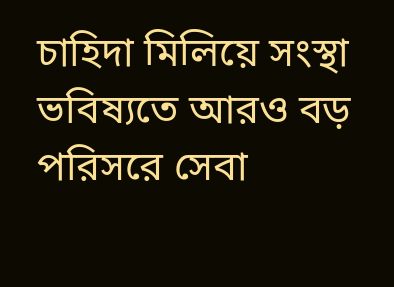চাহিদা মিলিয়ে সংস্থা ভবিষ্যতে আরও বড় পরিসরে সেবা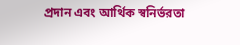প্রদান এবং আর্থিক স্বনির্ভরতা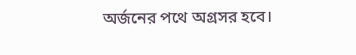অর্জনের পথে অগ্রসর হবে।